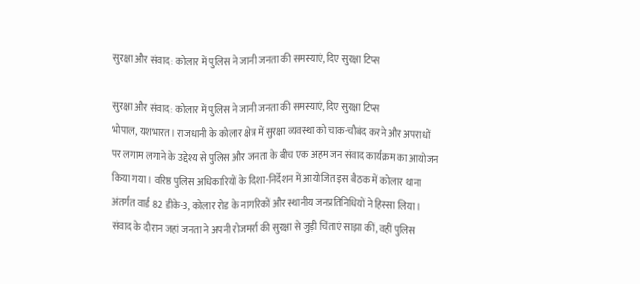सुरक्षा और संवाद: कोलार में पुलिस ने जानी जनता की समस्याएं, दिए सुरक्षा टिप्स

सुरक्षा और संवाद: कोलार में पुलिस ने जानी जनता की समस्याएं, दिए सुरक्षा टिप्स
भोपाल, यशभारत। राजधानी के कोलार क्षेत्र में सुरक्षा व्यवस्था को चाक-चौबंद करने और अपराधों पर लगाम लगाने के उद्देश्य से पुलिस और जनता के बीच एक अहम जन संवाद कार्यक्रम का आयोजन किया गया। वरिष्ठ पुलिस अधिकारियों के दिशा-निर्देशन में आयोजित इस बैठक में कोलार थाना अंतर्गत वार्ड 82 डीके-3, कोलार रोड के नागरिकों और स्थानीय जनप्रतिनिधियों ने हिस्सा लिया। संवाद के दौरान जहां जनता ने अपनी रोजमर्रा की सुरक्षा से जुड़ी चिंताएं साझा कीं, वहीं पुलिस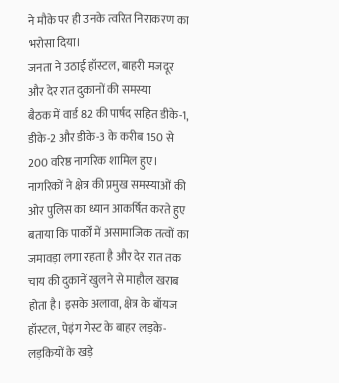ने मौके पर ही उनके त्वरित निराकरण का भरोसा दिया।
जनता ने उठाई हॉस्टल, बाहरी मजदूर और देर रात दुकानों की समस्या
बैठक में वार्ड 82 की पार्षद सहित डीके-1, डीके-2 और डीके-3 के करीब 150 से 200 वरिष्ठ नागरिक शामिल हुए। नागरिकों ने क्षेत्र की प्रमुख समस्याओं की ओर पुलिस का ध्यान आकर्षित करते हुए बताया कि पार्कों में असामाजिक तत्वों का जमावड़ा लगा रहता है और देर रात तक चाय की दुकानें खुलने से माहौल खराब होता है। इसके अलावा, क्षेत्र के बॉयज हॉस्टल, पेइंग गेस्ट के बाहर लड़के-लड़कियों के खड़े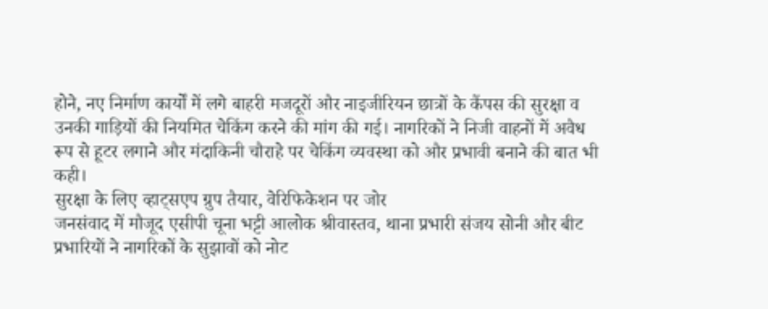होने, नए निर्माण कार्यों में लगे बाहरी मजदूरों और नाइजीरियन छात्रों के कैंपस की सुरक्षा व उनकी गाड़ियों की नियमित चेकिंग करने की मांग की गई। नागरिकों ने निजी वाहनों में अवैध रूप से हूटर लगाने और मंदाकिनी चौराहे पर चेकिंग व्यवस्था को और प्रभावी बनाने की बात भी कही।
सुरक्षा के लिए व्हाट्सएप ग्रुप तैयार, वेरिफिकेशन पर जोर
जनसंवाद में मौजूद एसीपी चूना भट्टी आलोक श्रीवास्तव, थाना प्रभारी संजय सोनी और बीट प्रभारियों ने नागरिकों के सुझावों को नोट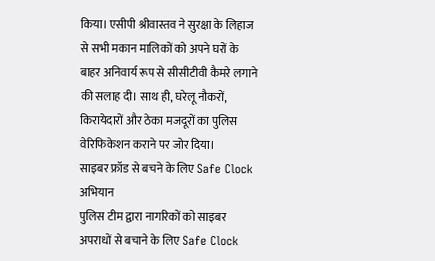किया। एसीपी श्रीवास्तव ने सुरक्षा के लिहाज से सभी मकान मालिकों को अपने घरों के बाहर अनिवार्य रूप से सीसीटीवी कैमरे लगाने की सलाह दी। साथ ही, घरेलू नौकरों, किरायेदारों और ठेका मजदूरों का पुलिस वेरिफिकेशन कराने पर जोर दिया।
साइबर फ्रॉड से बचने के लिए Safe Clock अभियान
पुलिस टीम द्वारा नागरिकों को साइबर अपराधों से बचाने के लिए Safe Clock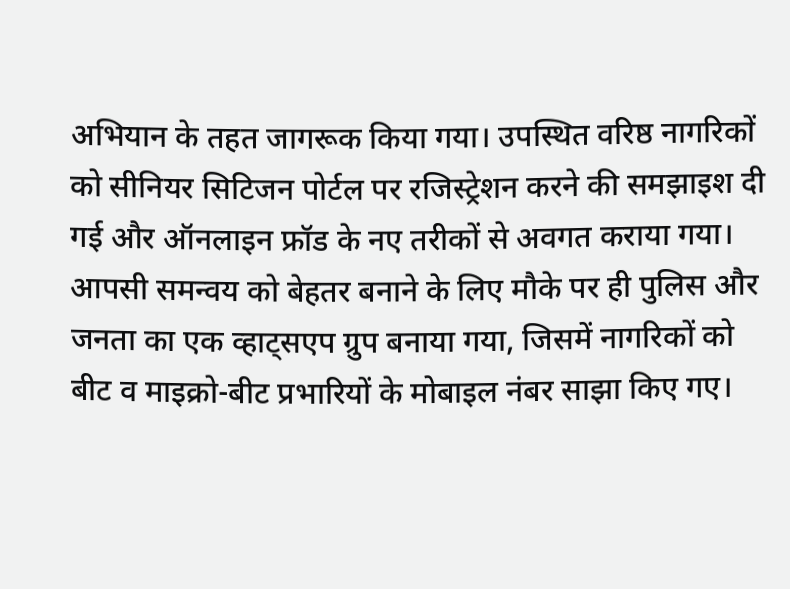अभियान के तहत जागरूक किया गया। उपस्थित वरिष्ठ नागरिकों को सीनियर सिटिजन पोर्टल पर रजिस्ट्रेशन करने की समझाइश दी गई और ऑनलाइन फ्रॉड के नए तरीकों से अवगत कराया गया। आपसी समन्वय को बेहतर बनाने के लिए मौके पर ही पुलिस और जनता का एक व्हाट्सएप ग्रुप बनाया गया, जिसमें नागरिकों को बीट व माइक्रो-बीट प्रभारियों के मोबाइल नंबर साझा किए गए।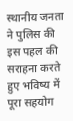स्थानीय जनता ने पुलिस की इस पहल की सराहना करते हुए भविष्य में पूरा सहयोग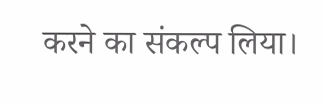करने का संकल्प लिया।